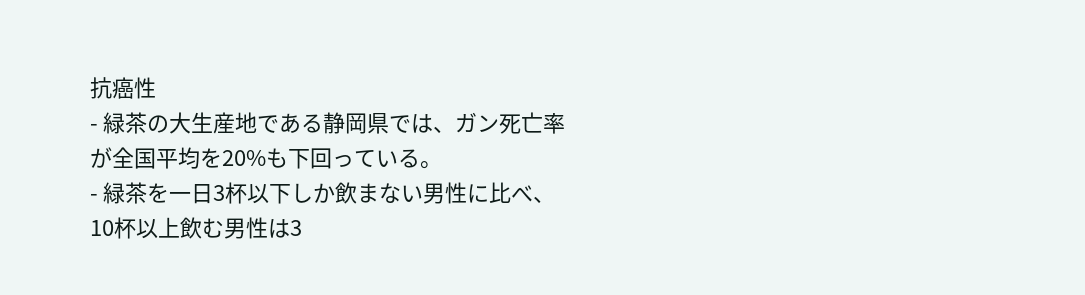抗癌性
- 緑茶の大生産地である静岡県では、ガン死亡率が全国平均を20%も下回っている。
- 緑茶を一日3杯以下しか飲まない男性に比べ、10杯以上飲む男性は3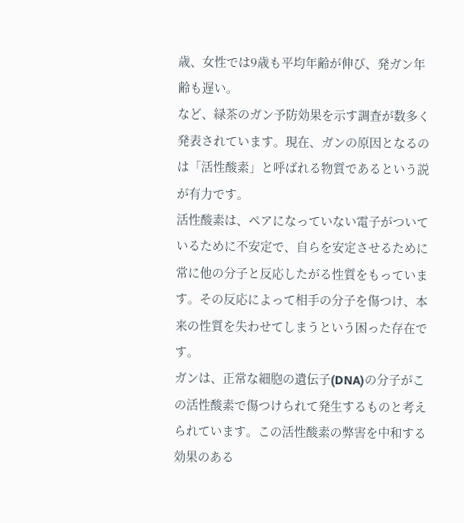歳、女性では9歳も平均年齢が伸び、発ガン年齢も遅い。
など、緑茶のガン予防効果を示す調査が数多く発表されています。現在、ガンの原因となるのは「活性酸素」と呼ばれる物質であるという説が有力です。
活性酸素は、ペアになっていない電子がついているために不安定で、自らを安定させるために常に他の分子と反応したがる性質をもっています。その反応によって相手の分子を傷つけ、本来の性質を失わせてしまうという困った存在です。
ガンは、正常な細胞の遺伝子(DNA)の分子がこの活性酸素で傷つけられて発生するものと考えられています。この活性酸素の弊害を中和する効果のある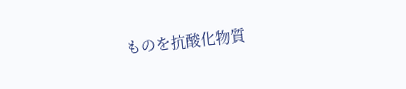ものを抗酸化物質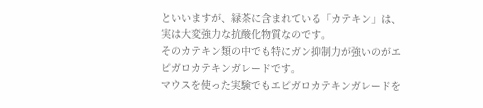といいますが、緑茶に含まれている「カテキン」は、実は大変強力な抗酸化物質なのです。
そのカテキン類の中でも特にガン抑制力が強いのがエピガロカテキンガレードです。
マウスを使った実験でもエピガロカテキンガレードを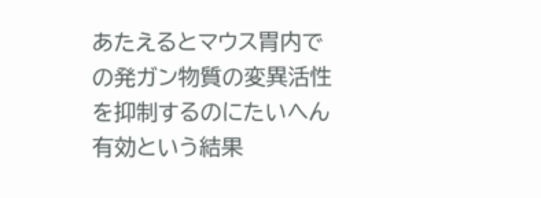あたえるとマウス胃内での発ガン物質の変異活性を抑制するのにたいへん有効という結果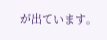が出ています。